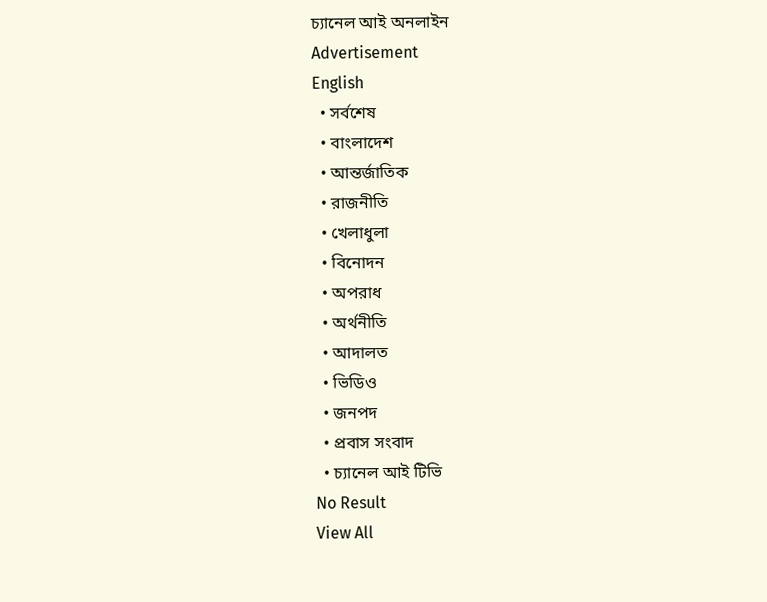চ্যানেল আই অনলাইন
Advertisement
English
  • সর্বশেষ
  • বাংলাদেশ
  • আন্তর্জাতিক
  • রাজনীতি
  • খেলাধুলা
  • বিনোদন
  • অপরাধ
  • অর্থনীতি
  • আদালত
  • ভিডিও
  • জনপদ
  • প্রবাস সংবাদ
  • চ্যানেল আই টিভি
No Result
View All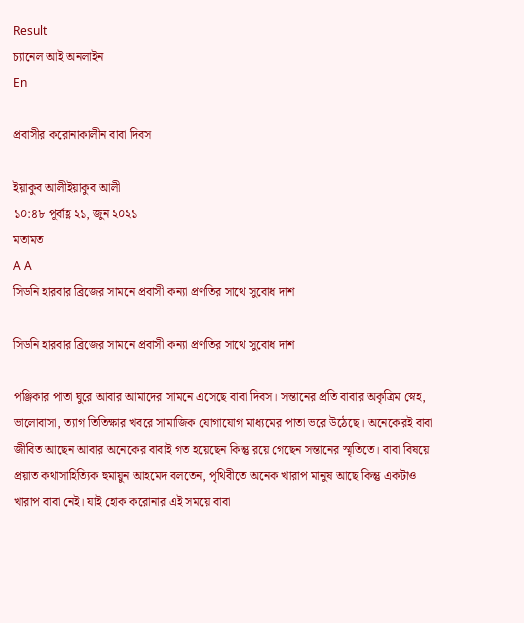Result
চ্যানেল আই অনলাইন
En

প্রবাসীর করোনাকালীন বাবা দিবস

ইয়াকুব আলীইয়াকুব আলী
১০:৪৮ পূর্বাহ্ণ ২১, জুন ২০২১
মতামত
A A
সিডনি হারবার ব্রিজের সামনে প্রবাসী কন্যা প্রণতির সাথে সুবোধ দাশ

সিডনি হারবার ব্রিজের সামনে প্রবাসী কন্যা প্রণতির সাথে সুবোধ দাশ

পঞ্জিকার পাতা ঘুরে আবার আমাদের সামনে এসেছে বাবা দিবস। সন্তানের প্রতি বাবার অকৃত্রিম স্নেহ, ভালোবাসা, ত্যাগ তিতিক্ষার খবরে সামাজিক যোগাযোগ মাধ্যমের পাতা ভরে উঠেছে। অনেকেরই বাবা জীবিত আছেন আবার অনেকের বাবাই গত হয়েছেন কিন্তু রয়ে গেছেন সন্তানের স্মৃতিতে। বাবা বিষয়ে প্রয়াত কথাসাহিত্যিক হুমায়ুন আহমেদ বলতেন, পৃথিবীতে অনেক খারাপ মানুষ আছে কিন্তু একটাও খারাপ বাবা নেই। যাই হোক করোনার এই সময়ে বাবা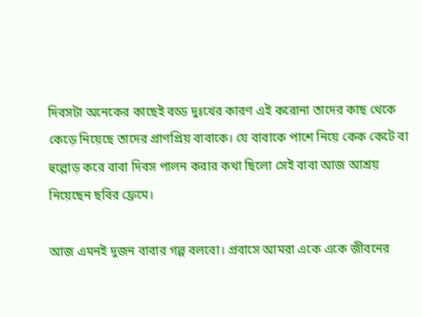দিবসটা অনেকের কাছেই বড্ড দুঃখের কারণ এই করোনা তাদের কাছ থেকে কেড়ে নিয়েছে তাদের প্রাণপ্রিয় বাবাকে। যে বাবাকে পাশে নিয়ে কেক কেটে বা হুল্লোড় করে বাবা দিবস পালন করার কথা ছিলো সেই বাবা আজ আশ্রয় নিয়েছেন ছবির ফ্রেমে।

আজ এমনই দুজন বাবার গল্প বলবো। প্রবাসে আমরা একে একে জীবনের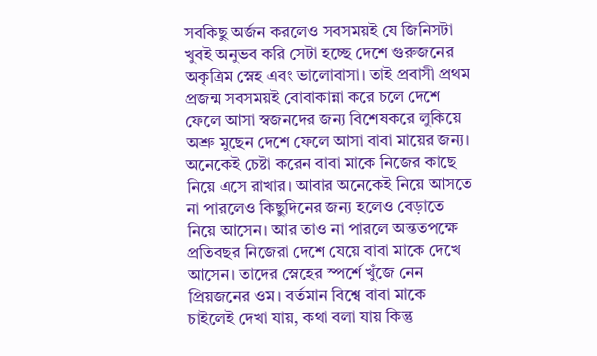সবকিছু অর্জন করলেও সবসময়ই যে জিনিসটা খুবই অনুভব করি সেটা হচ্ছে দেশে গুরুজনের অকৃত্রিম স্নেহ এবং ভালোবাসা। তাই প্রবাসী প্রথম প্রজন্ম সবসময়ই বোবাকান্না করে চলে দেশে ফেলে আসা স্বজনদের জন্য বিশেষকরে লুকিয়ে অশ্রু মুছেন দেশে ফেলে আসা বাবা মায়ের জন্য। অনেকেই চেষ্টা করেন বাবা মাকে নিজের কাছে নিয়ে এসে রাখার। আবার অনেকেই নিয়ে আসতে না পারলেও কিছুদিনের জন্য হলেও বেড়াতে নিয়ে আসেন। আর তাও না পারলে অন্ততপক্ষে প্রতিবছর নিজেরা দেশে যেয়ে বাবা মাকে দেখে আসেন। তাদের স্নেহের স্পর্শে খুঁজে নেন প্রিয়জনের ওম। বর্তমান বিশ্বে বাবা মাকে চাইলেই দেখা যায়, কথা বলা যায় কিন্তু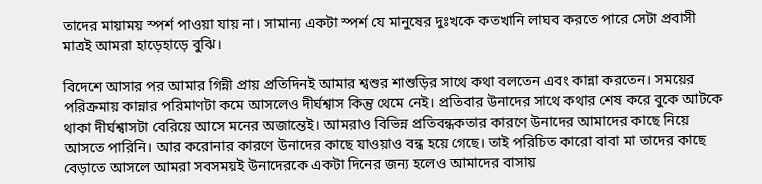তাদের মায়াময় স্পর্শ পাওয়া যায় না। সামান্য একটা স্পর্শ যে মানুষের দুঃখকে কতখানি লাঘব করতে পারে সেটা প্রবাসী মাত্রই আমরা হাড়েহাড়ে বুঝি।

বিদেশে আসার পর আমার গিন্নী প্রায় প্রতিদিনই আমার শ্বশুর শাশুড়ির সাথে কথা বলতেন এবং কান্না করতেন। সময়ের পরিক্রমায় কান্নার পরিমাণটা কমে আসলেও দীর্ঘশ্বাস কিন্তু থেমে নেই। প্রতিবার উনাদের সাথে কথার শেষ করে বুকে আটকে থাকা দীর্ঘশ্বাসটা বেরিয়ে আসে মনের অজান্তেই। আমরাও বিভিন্ন প্রতিবন্ধকতার কারণে উনাদের আমাদের কাছে নিয়ে আসতে পারিনি। আর করোনার কারণে উনাদের কাছে যাওয়াও বন্ধ হয়ে গেছে। তাই পরিচিত কারো বাবা মা তাদের কাছে বেড়াতে আসলে আমরা সবসময়ই উনাদেরকে একটা দিনের জন্য হলেও আমাদের বাসায়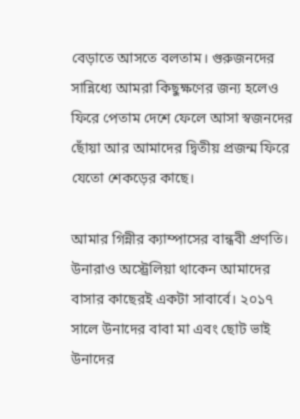বেড়াতে আসতে বলতাম। গুরুজনদের সান্নিধ্যে আমরা কিছুক্ষণের জন্য হলেও ফিরে পেতাম দেশে ফেলে আসা স্বজনদের ছোঁয়া আর আমাদের দ্বিতীয় প্রজন্ম ফিরে যেতো শেকড়ের কাছে।

আমার গিন্নীর ক্যাম্পাসের বান্ধবী প্রণতি। উনারাও অস্ট্রেলিয়া থাকেন আমাদের বাসার কাছেরই একটা সাবার্বে। ২০১৭ সালে উনাদের বাবা মা এবং ছোট ভাই উনাদের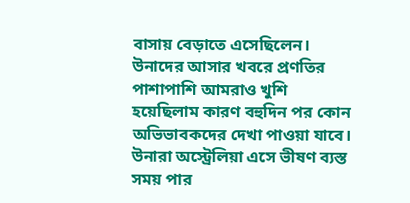বাসায় বেড়াতে এসেছিলেন। উনাদের আসার খবরে প্রণতির পাশাপাশি আমরাও খুশি হয়েছিলাম কারণ বহুদিন পর কোন অভিভাবকদের দেখা পাওয়া যাবে। উনারা অস্ট্রেলিয়া এসে ভীষণ ব্যস্ত সময় পার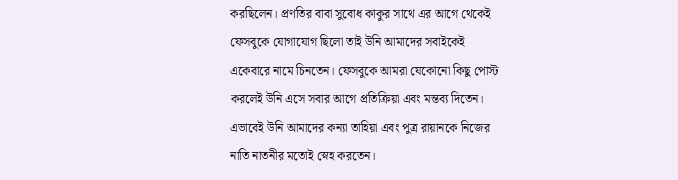করছিলেন। প্রণতির বাবা সুবোধ কাকুর সাথে এর আগে থেকেই ফেসবুকে যোগাযোগ ছিলো তাই উনি আমাদের সবাইকেই একেবারে নামে চিনতেন। ফেসবুকে আমরা যেকোনো কিছু পোস্ট করলেই উনি এসে সবার আগে প্রতিক্রিয়া এবং মন্তব্য দিতেন। এভাবেই উনি আমাদের কন্যা তাহিয়া এবং পুত্র রায়ানকে নিজের নাতি নাতনীর মতোই স্নেহ করতেন।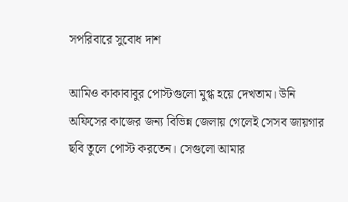সপরিবারে সুবোধ দাশ

আমিও কাকাবাবুর পোস্টগুলো মুগ্ধ হয়ে দেখতাম। উনি অফিসের কাজের জন্য বিভিন্ন জেলায় গেলেই সেসব জায়গার ছবি তুলে পোস্ট করতেন। সেগুলো আমার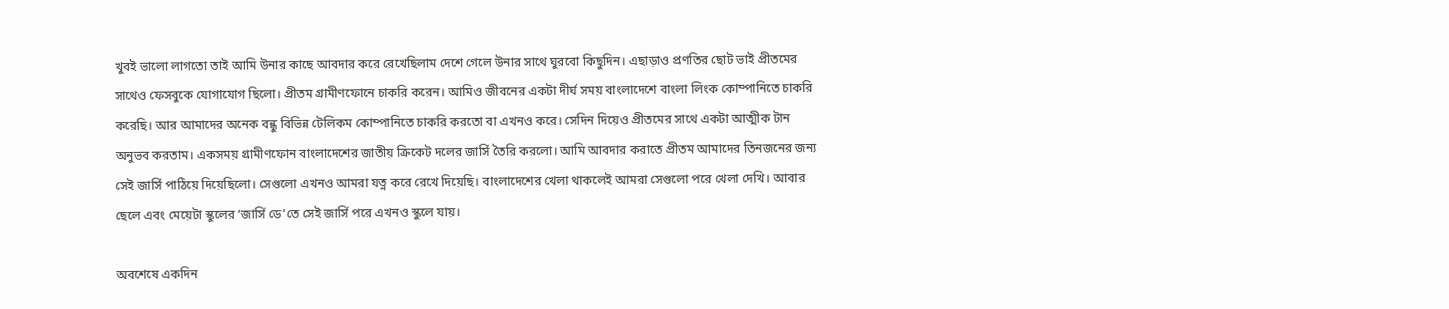খুবই ভালো লাগতো তাই আমি উনার কাছে আবদার করে রেখেছিলাম দেশে গেলে উনার সাথে ঘুরবো কিছুদিন। এছাড়াও প্রণতির ছোট ভাই প্রীতমের সাথেও ফেসবুকে যোগাযোগ ছিলো। প্রীতম গ্রামীণফোনে চাকরি করেন। আমিও জীবনের একটা দীর্ঘ সময় বাংলাদেশে বাংলা লিংক কোম্পানিতে চাকরি করেছি। আর আমাদের অনেক বন্ধু বিভিন্ন টেলিকম কোম্পানিতে চাকরি করতো বা এখনও করে। সেদিন দিয়েও প্রীতমের সাথে একটা আত্মীক টান অনুভব করতাম। একসময় গ্রামীণফোন বাংলাদেশের জাতীয় ক্রিকেট দলের জার্সি তৈরি করলো। আমি আবদার করাতে প্রীতম আমাদের তিনজনের জন্য সেই জার্সি পাঠিয়ে দিয়েছিলো। সেগুলো এখনও আমরা যত্ন করে রেখে দিয়েছি। বাংলাদেশের খেলা থাকলেই আমরা সেগুলো পরে খেলা দেখি। আবার ছেলে এবং মেয়েটা স্কুলের ‘জার্সি ডে’তে সেই জার্সি পরে এখনও স্কুলে যায়।

অবশেষে একদিন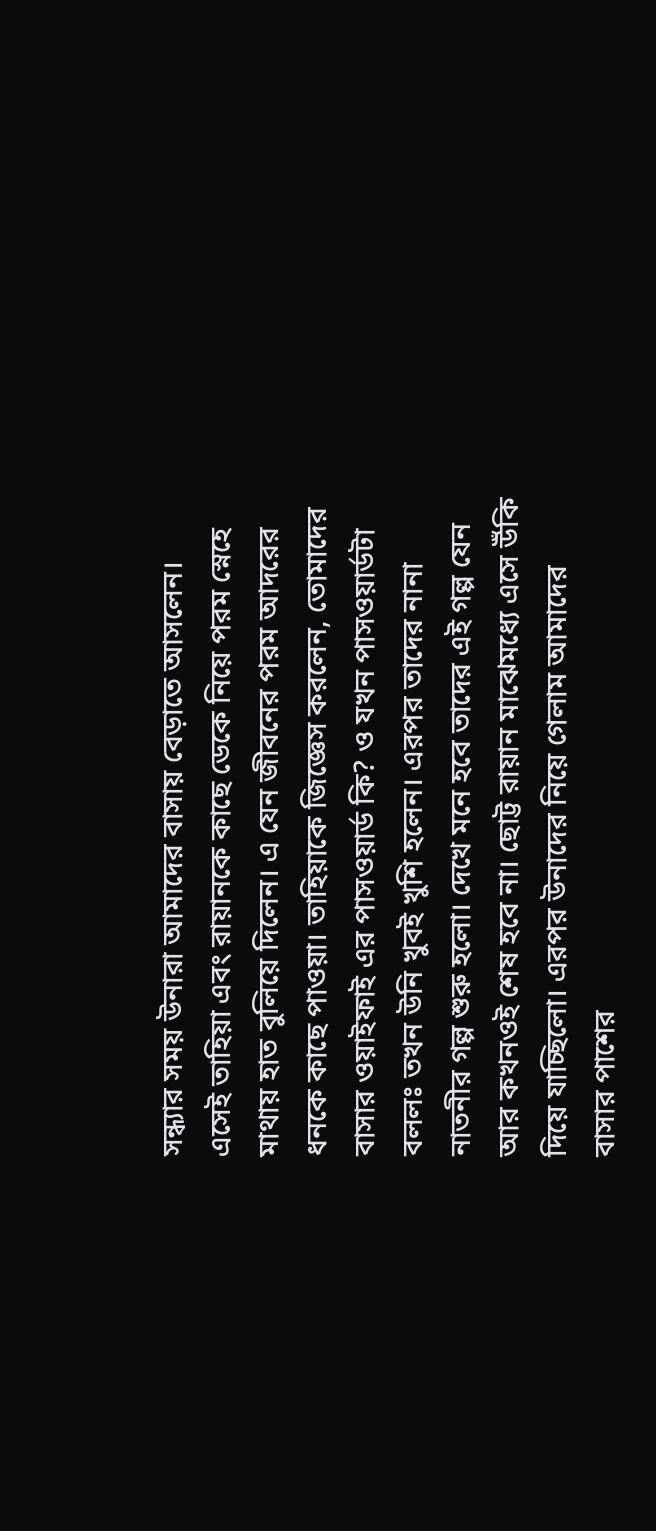সন্ধ্যার সময় উনারা আমাদের বাসায় বেড়াতে আসলেন। এসেই তাহিয়া এবং রায়ানকে কাছে ডেকে নিয়ে পরম স্নেহে মাথায় হাত বুলিয়ে দিলেন। এ যেন জীবনের পরম আদরের ধনকে কাছে পাওয়া। তাহিয়াকে জিজ্ঞেস করলেন, তোমাদের বাসার ওয়াইফাই এর পাসওয়ার্ড কি? ও যখন পাসওয়ার্ডটা বললঃ তখন উনি খুবই খুশি হলেন। এরপর তাদের নানা নাতনীর গল্প শুরু হলো। দেখে মনে হবে তাদের এই গল্প যেন আর কখনওই শেষ হবে না। ছোট্ট রায়ান মাঝেমধ্যে এসে উঁকি দিয়ে যাচ্ছিলো। এরপর উনাদের নিয়ে গেলাম আমাদের বাসার পাশের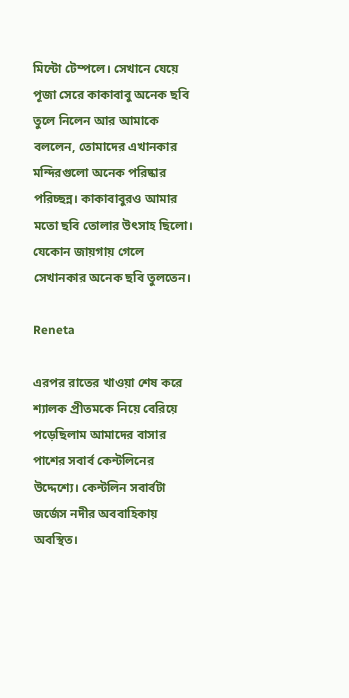মিন্টো টেম্পলে। সেখানে যেয়ে পূজা সেরে কাকাবাবু অনেক ছবি তুলে নিলেন আর আমাকে বললেন, তোমাদের এখানকার মন্দিরগুলো অনেক পরিষ্কার পরিচ্ছন্ন। কাকাবাবুরও আমার মতো ছবি তোলার উৎসাহ ছিলো। যেকোন জায়গায় গেলে সেখানকার অনেক ছবি তুলতেন।

Reneta

এরপর রাতের খাওয়া শেষ করে শ্যালক প্রীতমকে নিয়ে বেরিয়ে পড়েছিলাম আমাদের বাসার পাশের সবার্ব কেন্টলিনের উদ্দেশ্যে। কেন্টলিন সবার্বটা জর্জেস নদীর অববাহিকায় অবস্থিত।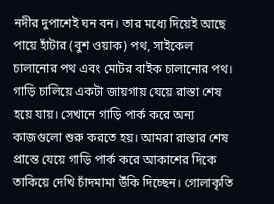নদীর দুপাশেই ঘন বন। তার মধ্যে দিয়েই আছে পায়ে হাঁটার (বুশ ওয়াক) পথ, সাইকেল চালানোর পথ এবং মোটর বাইক চালানোর পথ। গাড়ি চালিয়ে একটা জায়গায় যেয়ে রাস্তা শেষ হয়ে যায়। সেখানে গাড়ি পার্ক করে অন্য কাজগুলো শুরু করতে হয়। আমরা রাস্তার শেষ প্রান্তে যেয়ে গাড়ি পার্ক করে আকাশের দিকে তাকিয়ে দেখি চাঁদমামা উঁকি দিচ্ছেন। গোলাকৃতি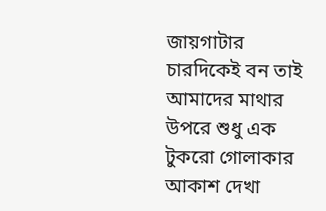জায়গাটার চারদিকেই বন তাই আমাদের মাথার উপরে শুধু এক টুকরো গোলাকার আকাশ দেখা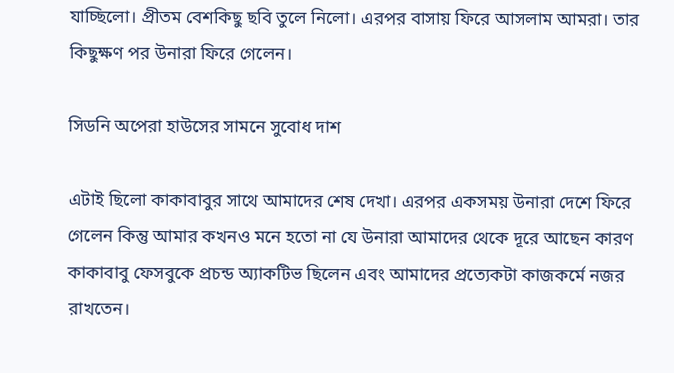যাচ্ছিলো। প্রীতম বেশকিছু ছবি তুলে নিলো। এরপর বাসায় ফিরে আসলাম আমরা। তার কিছুক্ষণ পর উনারা ফিরে গেলেন।

সিডনি অপেরা হাউসের সামনে সুবোধ দাশ

এটাই ছিলো কাকাবাবুর সাথে আমাদের শেষ দেখা। এরপর একসময় উনারা দেশে ফিরে গেলেন কিন্তু আমার কখনও মনে হতো না যে উনারা আমাদের থেকে দূরে আছেন কারণ কাকাবাবু ফেসবুকে প্রচন্ড অ্যাকটিভ ছিলেন এবং আমাদের প্রত্যেকটা কাজকর্মে নজর রাখতেন।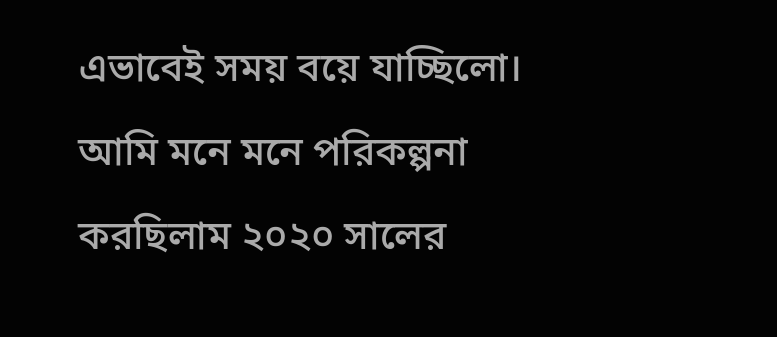এভাবেই সময় বয়ে যাচ্ছিলো। আমি মনে মনে পরিকল্পনা করছিলাম ২০২০ সালের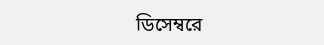ডিসেম্বরে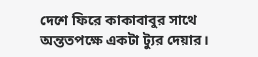দেশে ফিরে কাকাবাবুর সাথে অন্ততপক্ষে একটা ট্যুর দেয়ার।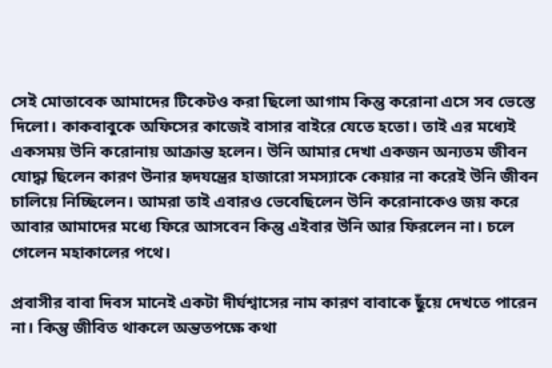সেই মোতাবেক আমাদের টিকেটও করা ছিলো আগাম কিন্তু করোনা এসে সব ভেস্তে দিলো। কাকবাবুকে অফিসের কাজেই বাসার বাইরে যেতে হতো। তাই এর মধ্যেই একসময় উনি করোনায় আক্রান্ত হলেন। উনি আমার দেখা একজন অন্যতম জীবন যোদ্ধা ছিলেন কারণ উনার হৃদযন্ত্রের হাজারো সমস্যাকে কেয়ার না করেই উনি জীবন চালিয়ে নিচ্ছিলেন। আমরা তাই এবারও ভেবেছিলেন উনি করোনাকেও জয় করে আবার আমাদের মধ্যে ফিরে আসবেন কিন্তু এইবার উনি আর ফিরলেন না। চলে গেলেন মহাকালের পথে।

প্রবাসীর বাবা দিবস মানেই একটা দীর্ঘশ্বাসের নাম কারণ বাবাকে ছুঁয়ে দেখতে পারেন না। কিন্তু জীবিত থাকলে অন্ততপক্ষে কথা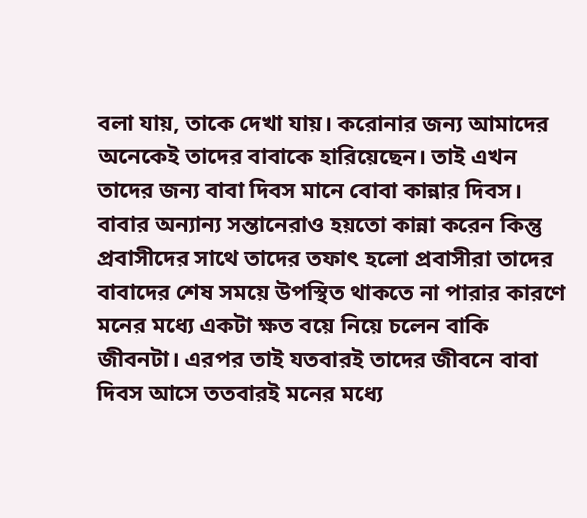বলা যায়, তাকে দেখা যায়। করোনার জন্য আমাদের অনেকেই তাদের বাবাকে হারিয়েছেন। তাই এখন তাদের জন্য বাবা দিবস মানে বোবা কান্নার দিবস। বাবার অন্যান্য সন্তানেরাও হয়তো কান্না করেন কিন্তু প্রবাসীদের সাথে তাদের তফাৎ হলো প্রবাসীরা তাদের বাবাদের শেষ সময়ে উপস্থিত থাকতে না পারার কারণে মনের মধ্যে একটা ক্ষত বয়ে নিয়ে চলেন বাকি জীবনটা। এরপর তাই যতবারই তাদের জীবনে বাবা দিবস আসে ততবারই মনের মধ্যে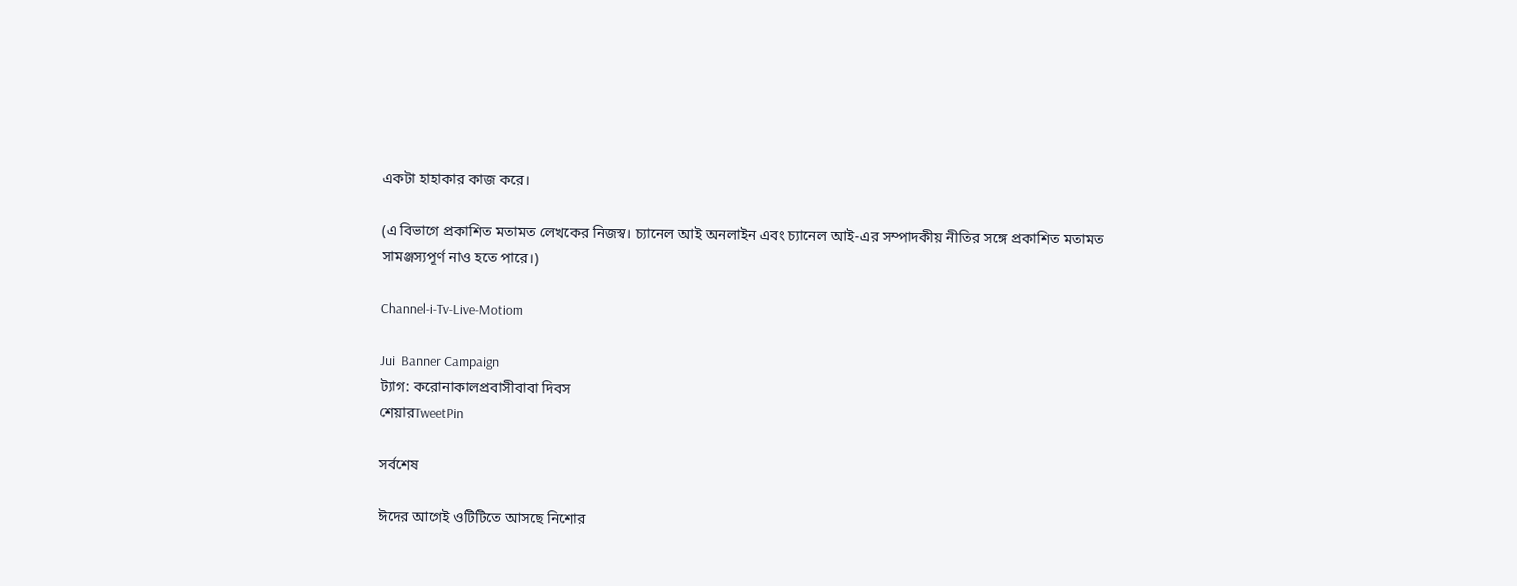একটা হাহাকার কাজ করে।

(এ বিভাগে প্রকাশিত মতামত লেখকের নিজস্ব। চ্যানেল আই অনলাইন এবং চ্যানেল আই-এর সম্পাদকীয় নীতির সঙ্গে প্রকাশিত মতামত সামঞ্জস্যপূর্ণ নাও হতে পারে।)

Channel-i-Tv-Live-Motiom

Jui  Banner Campaign
ট্যাগ: করোনাকালপ্রবাসীবাবা দিবস
শেয়ারTweetPin

সর্বশেষ

ঈদের আগেই ওটিটিতে আসছে নিশোর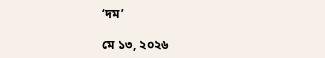‘দম’

মে ১৩, ২০২৬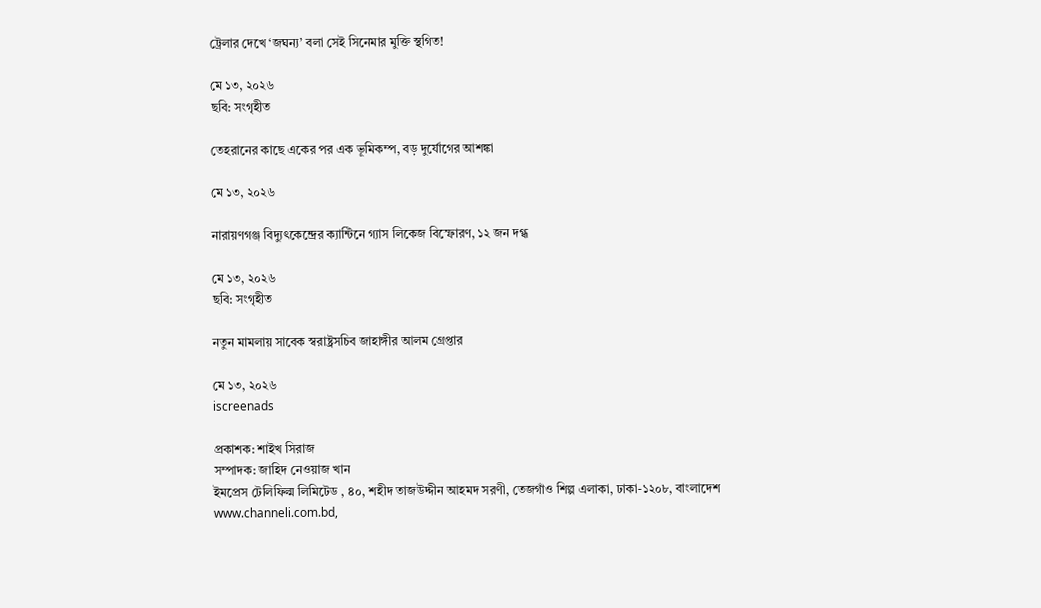ট্রেলার দেখে ‘জঘন্য’ বলা সেই সিনেমার মুক্তি স্থগিত!

মে ১৩, ২০২৬
ছবি: সংগৃহীত

তেহরানের কাছে একের পর এক ভূমিকম্প, বড় দুর্যোগের আশঙ্কা

মে ১৩, ২০২৬

নারায়ণগঞ্জ বিদ্যুৎকেন্দ্রের ক্যান্টিনে গ্যাস লিকেজ বিস্ফোরণ, ১২ জন দগ্ধ

মে ১৩, ২০২৬
ছবি: সংগৃহীত

নতুন মামলায় সাবেক স্বরাষ্ট্রসচিব জাহাঙ্গীর আলম গ্রেপ্তার

মে ১৩, ২০২৬
iscreenads

প্রকাশক: শাইখ সিরাজ
সম্পাদক: জাহিদ নেওয়াজ খান
ইমপ্রেস টেলিফিল্ম লিমিটেড , ৪০, শহীদ তাজউদ্দীন আহমদ সরণী, তেজগাঁও শিল্প এলাকা, ঢাকা-১২০৮, বাংলাদেশ
www.channeli.com.bd,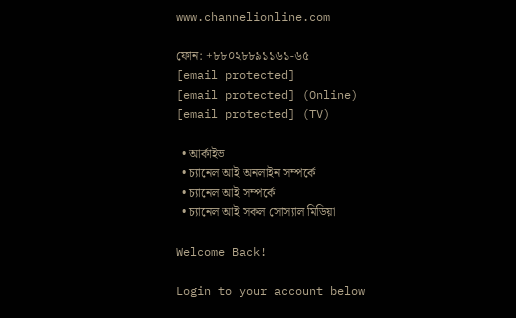www.channelionline.com

ফোন: +৮৮০২৮৮৯১১৬১-৬৫
[email protected]
[email protected] (Online)
[email protected] (TV)

  • আর্কাইভ
  • চ্যানেল আই অনলাইন সম্পর্কে
  • চ্যানেল আই সম্পর্কে
  • চ্যানেল আই সকল সোস্যাল মিডিয়া

Welcome Back!

Login to your account below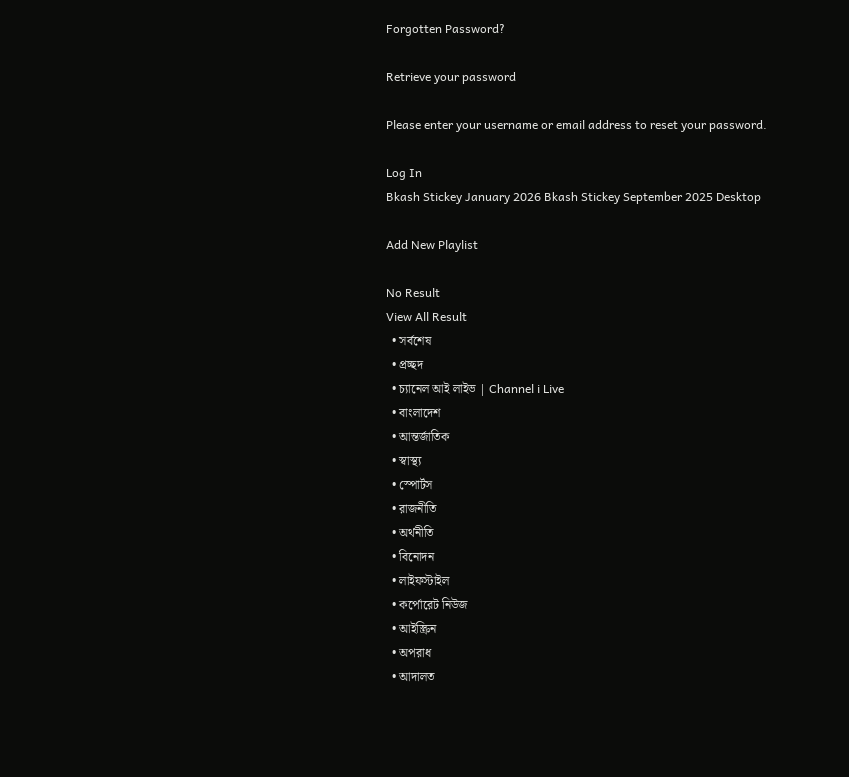Forgotten Password?

Retrieve your password

Please enter your username or email address to reset your password.

Log In
Bkash Stickey January 2026 Bkash Stickey September 2025 Desktop

Add New Playlist

No Result
View All Result
  • সর্বশেষ
  • প্রচ্ছদ
  • চ্যানেল আই লাইভ | Channel i Live
  • বাংলাদেশ
  • আন্তর্জাতিক
  • স্বাস্থ্য
  • স্পোর্টস
  • রাজনীতি
  • অর্থনীতি
  • বিনোদন
  • লাইফস্টাইল
  • কর্পোরেট নিউজ
  • আইস্ক্রিন
  • অপরাধ
  • আদালত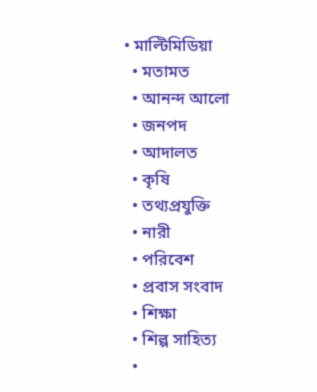• মাল্টিমিডিয়া
  • মতামত
  • আনন্দ আলো
  • জনপদ
  • আদালত
  • কৃষি
  • তথ্যপ্রযুক্তি
  • নারী
  • পরিবেশ
  • প্রবাস সংবাদ
  • শিক্ষা
  • শিল্প সাহিত্য
  •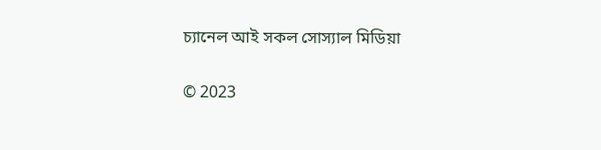চ্যানেল আই সকল সোস্যাল মিডিয়া

© 2023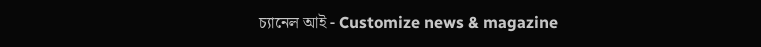চ্যানেল আই - Customize news & magazine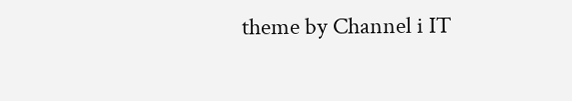theme by Channel i IT